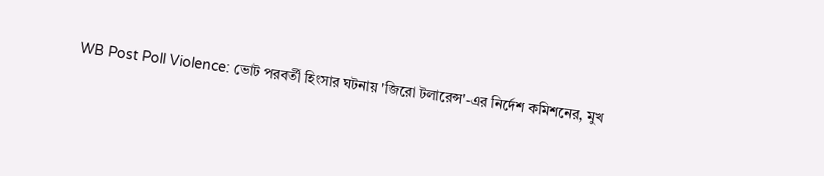WB Post Poll Violence: ভোট পরবর্তী হিংসার ঘটনায় 'জিরো টলারেন্স'-এর নির্দেশ কমিশনের, মুখ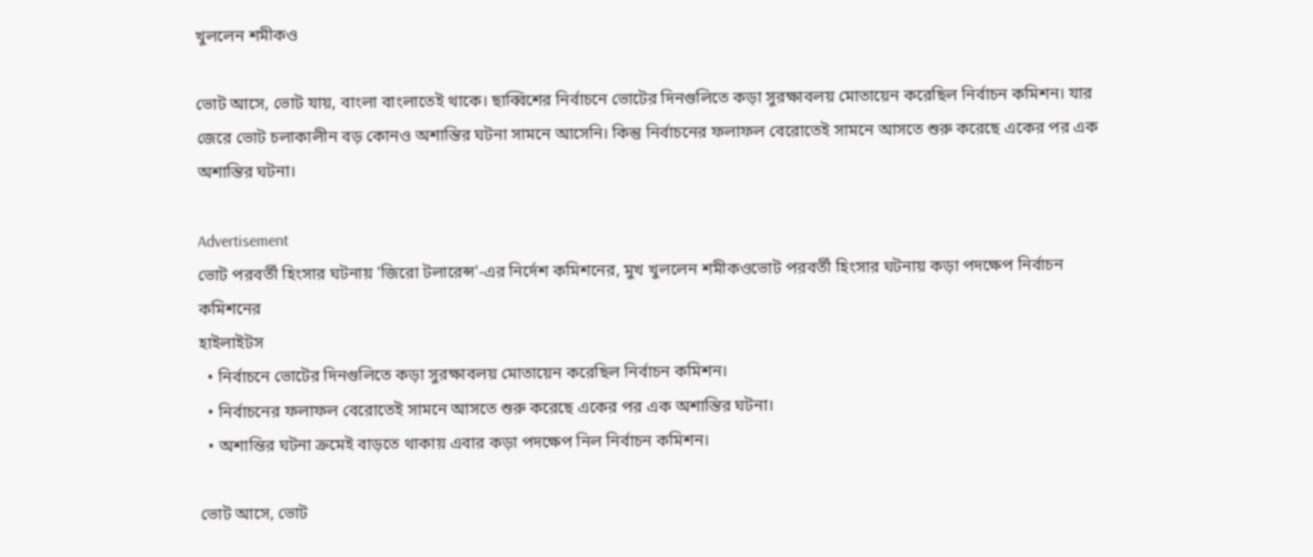খুললেন শমীকও

ভোট আসে, ভোট যায়, বাংলা বাংলাতেই থাকে। ছাব্বিশের নির্বাচনে ভোটের দিনগুলিতে কড়া সুরক্ষাবলয় মোতায়েন করেছিল নির্বাচন কমিশন। যার জেরে ভোট চলাকালীন বড় কোনও অশান্তির ঘটনা সামনে আসেনি। কিন্তু নির্বাচনের ফলাফল বেরোতেই সামনে আসতে শুরু করেছে একের পর এক অশান্তির ঘটনা।

Advertisement
ভোট পরবর্তী হিংসার ঘটনায় 'জিরো টলারেন্স'-এর নির্দেশ কমিশনের, মুখ খুললেন শমীকওভোট পরবর্তী হিংসার ঘটনায় কড়া পদক্ষেপ নির্বাচন কমিশনের
হাইলাইটস
  • নির্বাচনে ভোটের দিনগুলিতে কড়া সুরক্ষাবলয় মোতায়েন করেছিল নির্বাচন কমিশন।
  • নির্বাচনের ফলাফল বেরোতেই সামনে আসতে শুরু করেছে একের পর এক অশান্তির ঘটনা।
  • অশান্তির ঘটনা ক্রমেই বাড়তে থাকায় এবার কড়া পদক্ষেপ নিল নির্বাচন কমিশন।

ভোট আসে, ভোট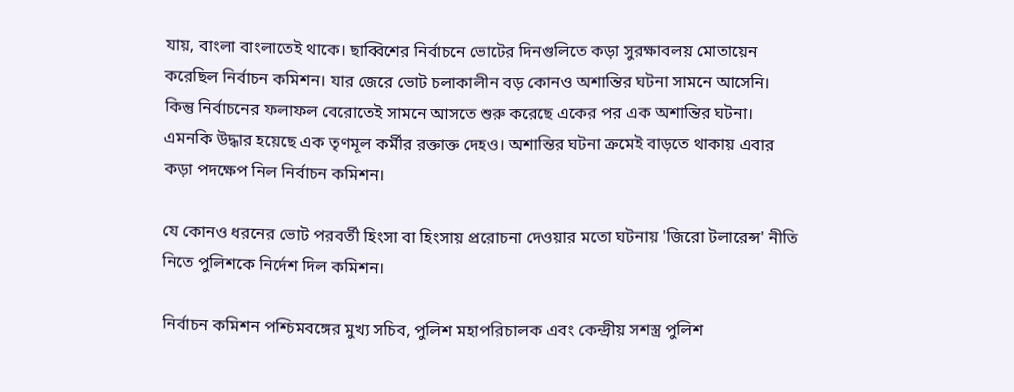যায়, বাংলা বাংলাতেই থাকে। ছাব্বিশের নির্বাচনে ভোটের দিনগুলিতে কড়া সুরক্ষাবলয় মোতায়েন করেছিল নির্বাচন কমিশন। যার জেরে ভোট চলাকালীন বড় কোনও অশান্তির ঘটনা সামনে আসেনি। কিন্তু নির্বাচনের ফলাফল বেরোতেই সামনে আসতে শুরু করেছে একের পর এক অশান্তির ঘটনা। এমনকি উদ্ধার হয়েছে এক তৃণমূল কর্মীর রক্তাক্ত দেহও। অশান্তির ঘটনা ক্রমেই বাড়তে থাকায় এবার কড়া পদক্ষেপ নিল নির্বাচন কমিশন।

যে কোনও ধরনের ভোট পরবর্তী হিংসা বা হিংসায় প্ররোচনা দেওয়ার মতো ঘটনায় 'জিরো টলারেন্স' নীতি নিতে পুলিশকে নির্দেশ দিল কমিশন।

নির্বাচন কমিশন পশ্চিমবঙ্গের মুখ্য সচিব, পুলিশ মহাপরিচালক এবং কেন্দ্রীয় সশস্ত্র পুলিশ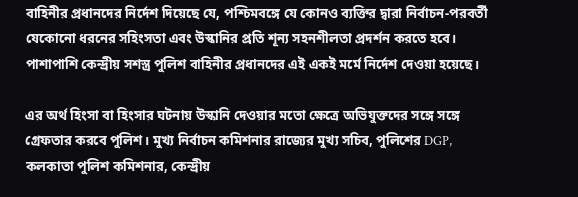বাহিনীর প্রধানদের নির্দেশ দিয়েছে যে, পশ্চিমবঙ্গে যে কোনও ব্যক্তির দ্বারা নির্বাচন-পরবর্তী যেকোনো ধরনের সহিংসতা এবং উস্কানির প্রতি শূন্য সহনশীলতা প্রদর্শন করতে হবে। পাশাপাশি কেন্দ্রীয় সশস্ত্র পুলিশ বাহিনীর প্রধানদের এই একই মর্মে নির্দেশ দেওয়া হয়েছে।

এর অর্থ হিংসা বা হিংসার ঘটনায় উস্কানি দেওয়ার মতো ক্ষেত্রে অভিযুক্তদের সঙ্গে সঙ্গে গ্রেফতার করবে পুলিশ। মুখ্য নির্বাচন কমিশনার রাজ্যের মুখ্য সচিব, পুলিশের DGP, কলকাতা পুলিশ কমিশনার, কেন্দ্রীয়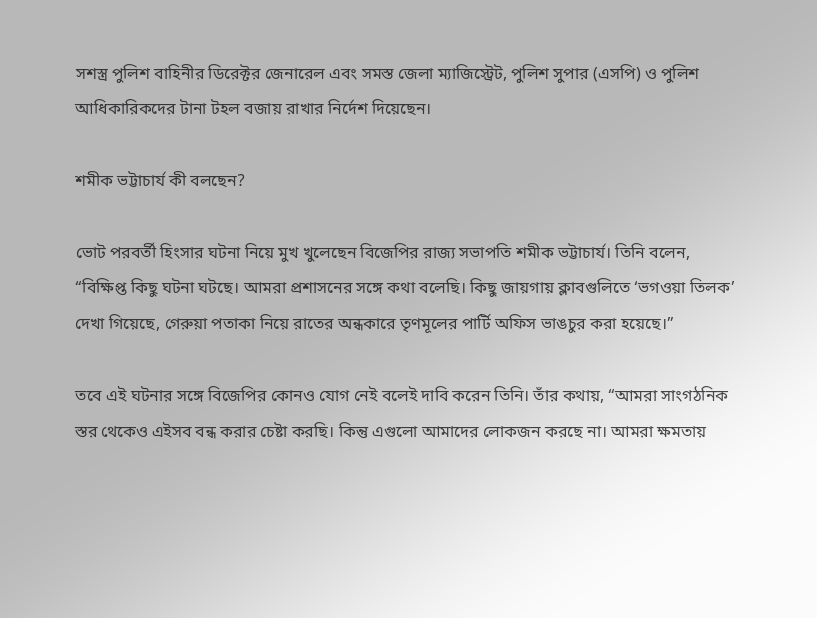সশস্ত্র পুলিশ বাহিনীর ডিরেক্টর জেনারেল এবং সমস্ত জেলা ম্যাজিস্ট্রেট, পুলিশ সুপার (এসপি) ও পুলিশ আধিকারিকদের টানা টহল বজায় রাখার নির্দেশ দিয়েছেন।

শমীক ভট্টাচার্য কী বলছেন?

ভোট পরবর্তী হিংসার ঘটনা নিয়ে মুখ খুলেছেন বিজেপির রাজ্য সভাপতি শমীক ভট্টাচার্য। তিনি বলেন, “বিক্ষিপ্ত কিছু ঘটনা ঘটছে। আমরা প্রশাসনের সঙ্গে কথা বলেছি। কিছু জায়গায় ক্লাবগুলিতে ‘ভগওয়া তিলক’ দেখা গিয়েছে, গেরুয়া পতাকা নিয়ে রাতের অন্ধকারে তৃণমূলের পার্টি অফিস ভাঙচুর করা হয়েছে।”

তবে এই ঘটনার সঙ্গে বিজেপির কোনও যোগ নেই বলেই দাবি করেন তিনি। তাঁর কথায়, “আমরা সাংগঠনিক স্তর থেকেও এইসব বন্ধ করার চেষ্টা করছি। কিন্তু এগুলো আমাদের লোকজন করছে না। আমরা ক্ষমতায়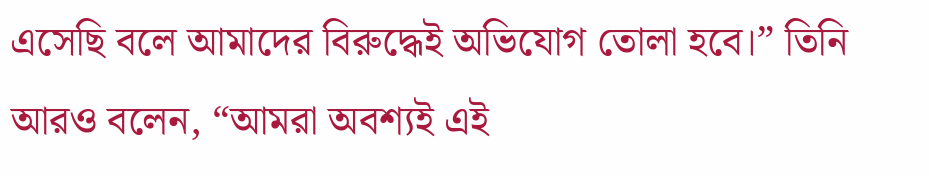এসেছি বলে আমাদের বিরুদ্ধেই অভিযোগ তোলা হবে।” তিনি আরও বলেন, “আমরা অবশ্যই এই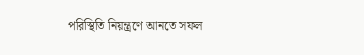পরিস্থিতি নিয়ন্ত্রণে আনতে সফল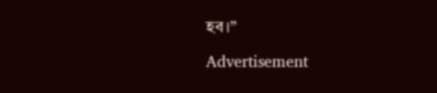হব।”

Advertisement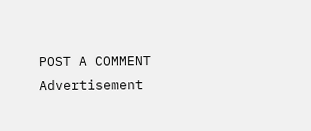POST A COMMENT
Advertisement